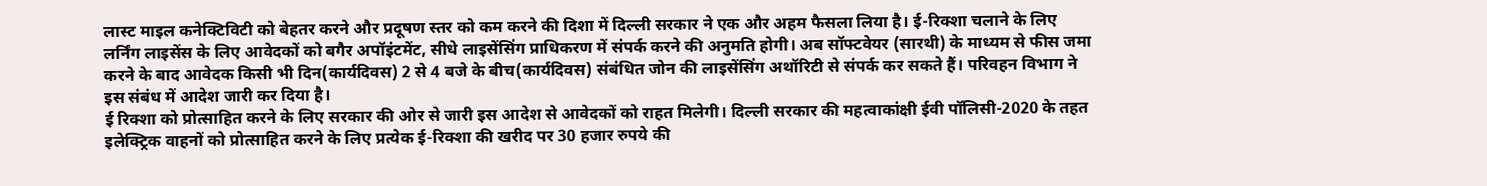लास्ट माइल कनेक्टिविटी को बेहतर करने और प्रदूषण स्तर को कम करने की दिशा में दिल्ली सरकार ने एक और अहम फैसला लिया है। ई-रिक्शा चलाने के लिए लर्निंग लाइसेंस के लिए आवेदकों को बगैर अपॉइंटमेंट, सीधे लाइसेंसिंग प्राधिकरण में संपर्क करने की अनुमति होगी। अब सॉफ्टवेयर (सारथी) के माध्यम से फीस जमा करने के बाद आवेदक किसी भी दिन(कार्यदिवस) 2 से 4 बजे के बीच(कार्यदिवस) संबंधित जोन की लाइसेंसिंग अथॉरिटी से संपर्क कर सकते हैं। परिवहन विभाग ने इस संबंध में आदेश जारी कर दिया है।
ई रिक्शा को प्रोत्साहित करने के लिए सरकार की ओर से जारी इस आदेश से आवेदकों को राहत मिलेगी। दिल्ली सरकार की महत्वाकांक्षी ईवी पॉलिसी-2020 के तहत इलेक्ट्रिक वाहनों को प्रोत्साहित करने के लिए प्रत्येक ई-रिक्शा की खरीद पर 30 हजार रुपये की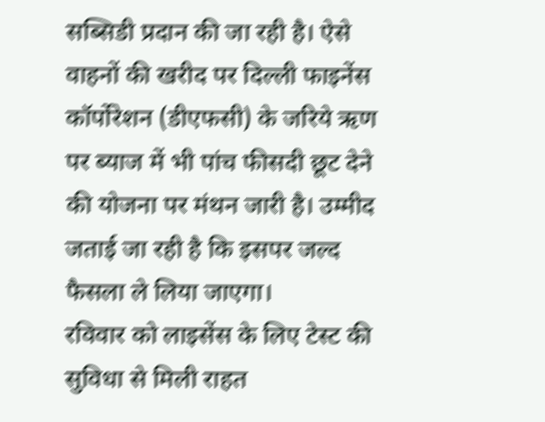सब्सिडी प्रदान की जा रही है। ऐसे वाहनों की खरीद पर दिल्ली फाइनेंस कॉर्पोरेशन (डीएफसी) के जरिये ऋण पर ब्याज में भी पांच फीसदी छूट देने की योजना पर मंथन जारी है। उम्मीद जताई जा रही है कि इसपर जल्द फैसला ले लिया जाएगा।
रविवार को लाइसेंस के लिए टेस्ट की सुविधा से मिली राहत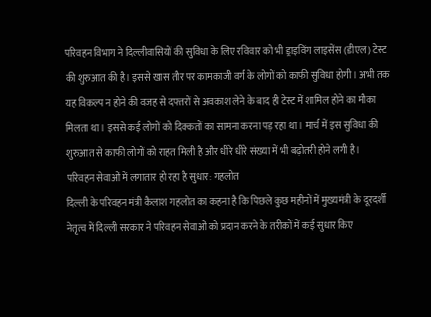परिवहन विभाग ने दिल्लीवासियों की सुविधा के लिए रविवार को भी ड्राइविंग लाइसेंस (डीएल) टेस्ट की शुरुआत की है। इससे खास तौर पर कामकाजी वर्ग के लोगों को काफी सुविधा होगी। अभी तक यह विकल्प न होने की वजह से दफ्तरों से अवकाश लेने के बाद ही टेस्ट में शामिल होने का मौका मिलता था। इससे कई लोगों को दिक्कतों का सामना करना पड़ रहा था। मार्च में इस सुविधा की शुरुआत से काफी लोगों को राहत मिली है और धीरे धीरे संख्या में भी बढ़ोतरी होने लगी है।
परिवहन सेवाओं में लगातार हो रहा है सुधार: गहलोत
दिल्ली के परिवहन मंत्री कैलाश गहलोत का कहना है कि पिछले कुछ महीनों में मुख्यमंत्री के दूरदर्शी नेतृत्व में दिल्ली सरकार ने परिवहन सेवाओं को प्रदान करने के तरीकों में कई सुधार किए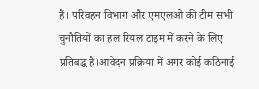हैं। परिवहन विभाग और एमएलओ की टीम सभी चुनौतियों का हल रियल टाइम में करने के लिए प्रतिबद्ध है।आवेदन प्रक्रिया में अगर कोई कठिनाई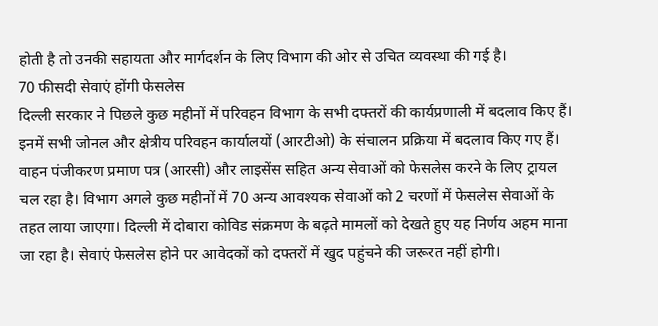होती है तो उनकी सहायता और मार्गदर्शन के लिए विभाग की ओर से उचित व्यवस्था की गई है।
70 फीसदी सेवाएं होंगी फेसलेस
दिल्ली सरकार ने पिछले कुछ महीनों में परिवहन विभाग के सभी दफ्तरों की कार्यप्रणाली में बदलाव किए हैं। इनमें सभी जोनल और क्षेत्रीय परिवहन कार्यालयों (आरटीओ) के संचालन प्रक्रिया में बदलाव किए गए हैं। वाहन पंजीकरण प्रमाण पत्र (आरसी) और लाइसेंस सहित अन्य सेवाओं को फेसलेस करने के लिए ट्रायल चल रहा है। विभाग अगले कुछ महीनों में 70 अन्य आवश्यक सेवाओं को 2 चरणों में फेसलेस सेवाओं के तहत लाया जाएगा। दिल्ली में दोबारा कोविड संक्रमण के बढ़ते मामलों को देखते हुए यह निर्णय अहम माना जा रहा है। सेवाएं फेसलेस होने पर आवेदकों को दफ्तरों में खुद पहुंचने की जरूरत नहीं होगी।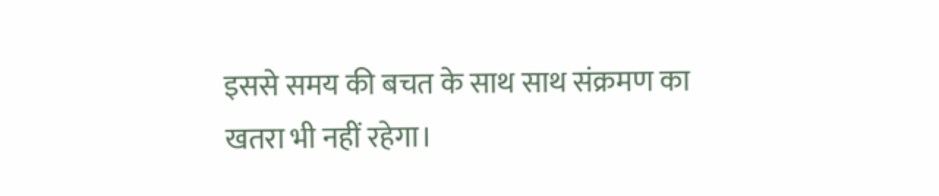इससे समय की बचत के साथ साथ संक्रमण का खतरा भी नहीं रहेगा।